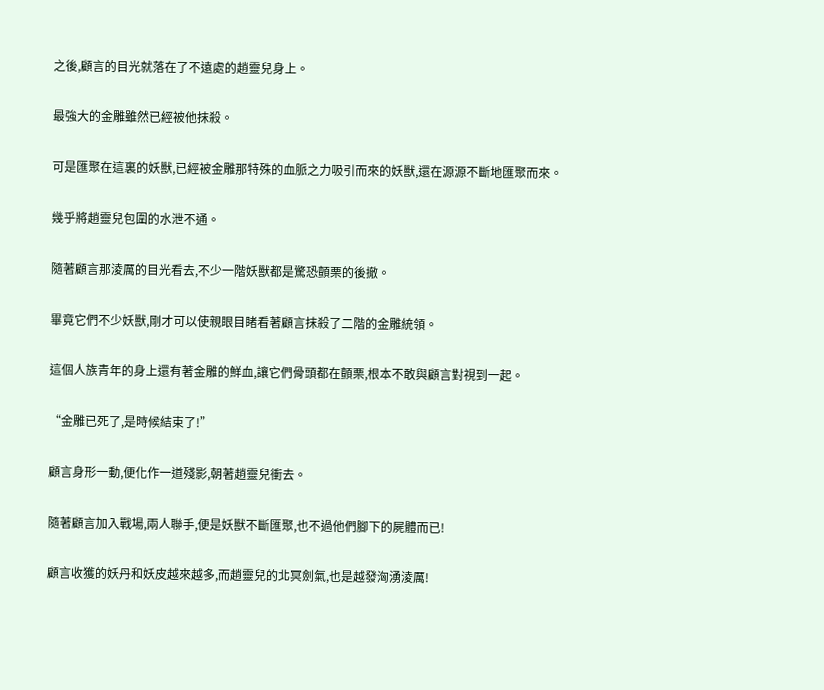之後,顧言的目光就落在了不遠處的趙靈兒身上。

最強大的金雕雖然已經被他抹殺。

可是匯聚在這裏的妖獸,已經被金雕那特殊的血脈之力吸引而來的妖獸,還在源源不斷地匯聚而來。

幾乎將趙靈兒包圍的水泄不通。

隨著顧言那淩厲的目光看去,不少一階妖獸都是驚恐顫栗的後撤。

畢竟它們不少妖獸,剛才可以使親眼目睹看著顧言抹殺了二階的金雕統領。

這個人族青年的身上還有著金雕的鮮血,讓它們骨頭都在顫栗,根本不敢與顧言對視到一起。

“金雕已死了,是時候結束了!”

顧言身形一動,便化作一道殘影,朝著趙靈兒衝去。

隨著顧言加入戰場,兩人聯手,便是妖獸不斷匯聚,也不過他們腳下的屍體而已!

顧言收獲的妖丹和妖皮越來越多,而趙靈兒的北冥劍氣,也是越發洶湧淩厲!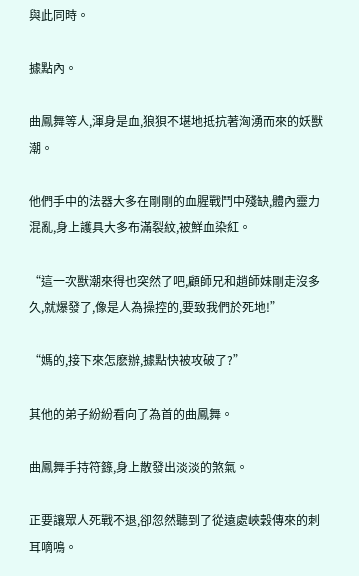與此同時。

據點內。

曲鳳舞等人,渾身是血,狼狽不堪地抵抗著洶湧而來的妖獸潮。

他們手中的法器大多在剛剛的血腥戰鬥中殘缺,體內靈力混亂,身上護具大多布滿裂紋,被鮮血染紅。

“這一次獸潮來得也突然了吧,顧師兄和趙師妹剛走沒多久,就爆發了,像是人為操控的,要致我們於死地!”

“媽的,接下來怎麽辦,據點快被攻破了?”

其他的弟子紛紛看向了為首的曲鳳舞。

曲鳳舞手持符籙,身上散發出淡淡的煞氣。

正要讓眾人死戰不退,卻忽然聽到了從遠處峽穀傳來的刺耳嘀鳴。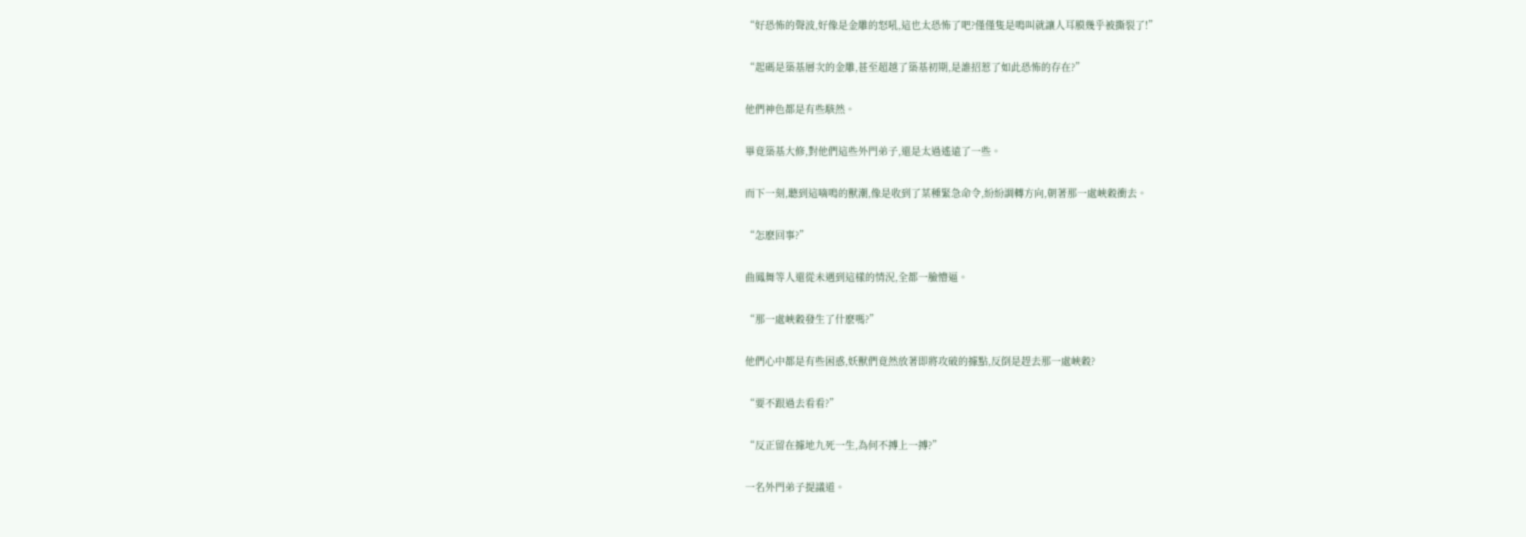“好恐怖的聲波,好像是金雕的怒吼,這也太恐怖了吧?僅僅隻是鳴叫就讓人耳膜幾乎被撕裂了!”

“起碼是築基層次的金雕,甚至超越了築基初期,是誰招惹了如此恐怖的存在?”

他們神色都是有些駭然。

畢竟築基大修,對他們這些外門弟子,還是太過遙遠了一些。

而下一刻,聽到這嘀鳴的獸潮,像是收到了某種緊急命令,紛紛調轉方向,朝著那一處峽穀衝去。

“怎麽回事?”

曲鳳舞等人還從未遇到這樣的情況,全都一臉懵逼。

“那一處峽穀發生了什麽嗎?”

他們心中都是有些困惑,妖獸們竟然放著即將攻破的據點,反倒是趕去那一處峽穀?

“要不跟過去看看?”

“反正留在據地九死一生,為何不搏上一搏?”

一名外門弟子提議道。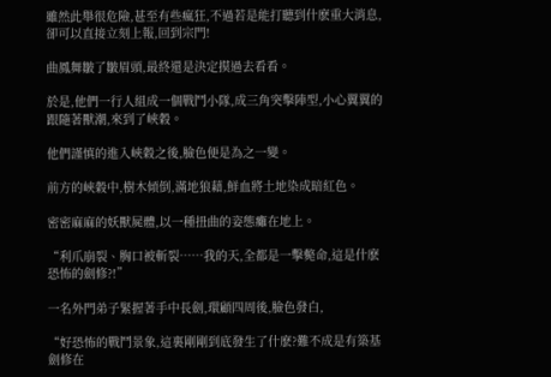雖然此舉很危險,甚至有些瘋狂,不過若是能打聽到什麽重大消息,卻可以直接立刻上報,回到宗門!

曲鳳舞皺了皺眉頭,最終還是決定摸過去看看。

於是,他們一行人組成一個戰鬥小隊,成三角突擊陣型,小心翼翼的跟隨著獸潮,來到了峽穀。

他們謹慎的進入峽穀之後,臉色便是為之一變。

前方的峽穀中,樹木傾倒,滿地狼藉,鮮血將土地染成暗紅色。

密密麻麻的妖獸屍體,以一種扭曲的姿態癱在地上。

“利爪崩裂、胸口被斬裂……我的天,全都是一擊斃命,這是什麽恐怖的劍修?!”

一名外門弟子緊握著手中長劍,環顧四周後,臉色發白,

“好恐怖的戰鬥景象,這裏剛剛到底發生了什麽?難不成是有築基劍修在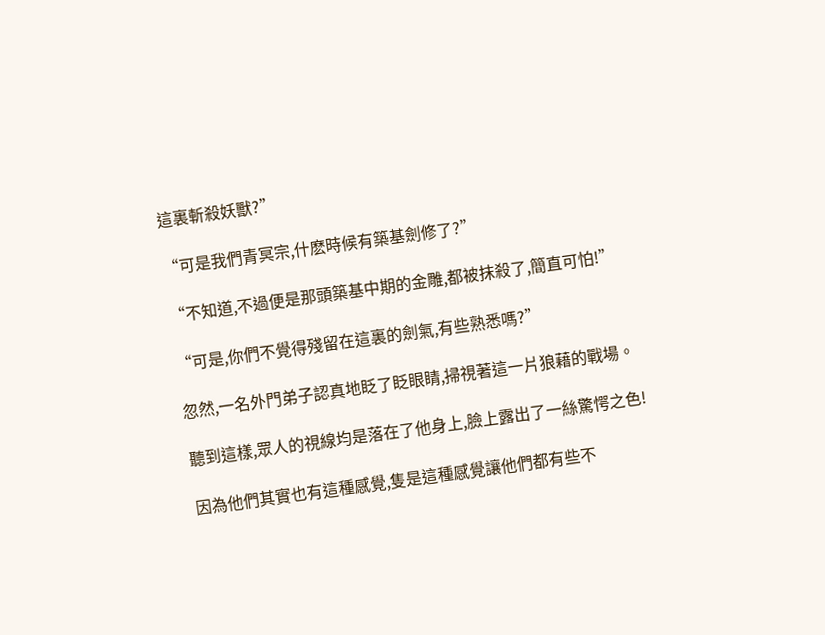這裏斬殺妖獸?”

“可是我們青冥宗,什麽時候有築基劍修了?”

“不知道,不過便是那頭築基中期的金雕,都被抹殺了,簡直可怕!”

“可是,你們不覺得殘留在這裏的劍氣,有些熟悉嗎?”

忽然,一名外門弟子認真地眨了眨眼睛,掃視著這一片狼藉的戰場。

聽到這樣,眾人的視線均是落在了他身上,臉上露出了一絲驚愕之色!

因為他們其實也有這種感覺,隻是這種感覺讓他們都有些不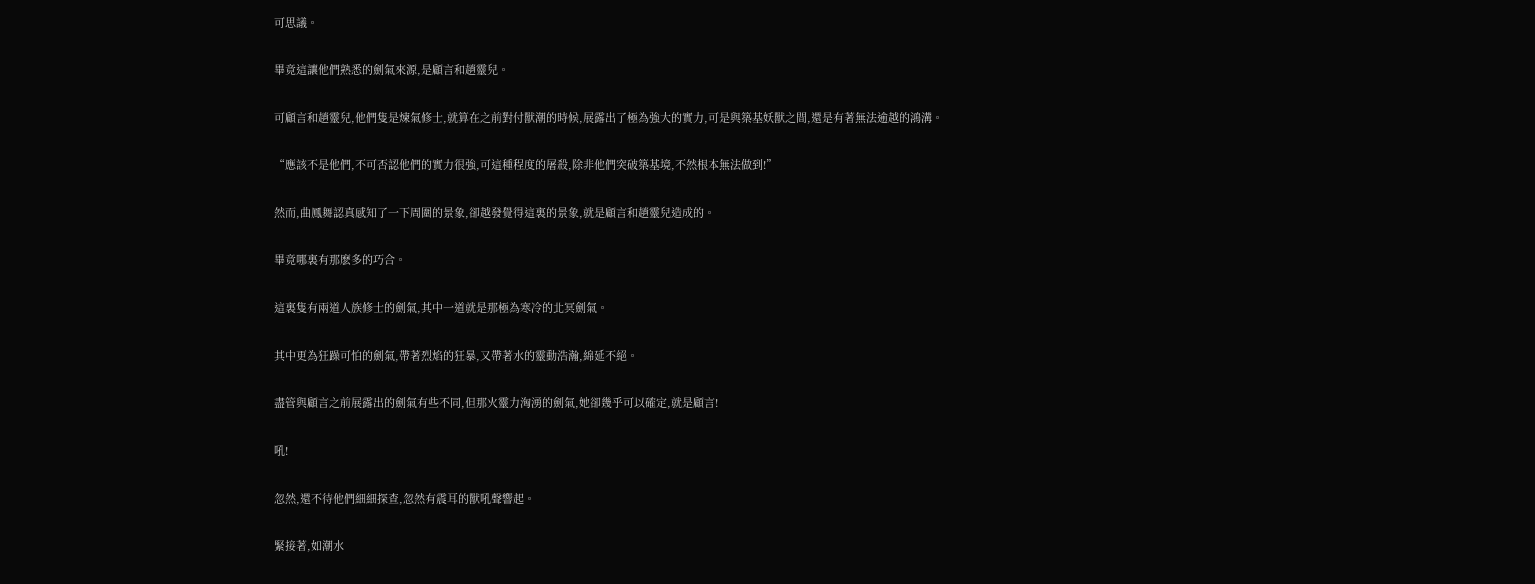可思議。

畢竟這讓他們熟悉的劍氣來源,是顧言和趙靈兒。

可顧言和趙靈兒,他們隻是煉氣修士,就算在之前對付獸潮的時候,展露出了極為強大的實力,可是與築基妖獸之間,還是有著無法逾越的鴻溝。

“應該不是他們,不可否認他們的實力很強,可這種程度的屠殺,除非他們突破築基境,不然根本無法做到!”

然而,曲鳳舞認真感知了一下周圍的景象,卻越發覺得這裏的景象,就是顧言和趙靈兒造成的。

畢竟哪裏有那麽多的巧合。

這裏隻有兩道人族修士的劍氣,其中一道就是那極為寒冷的北冥劍氣。

其中更為狂躁可怕的劍氣,帶著烈焰的狂暴,又帶著水的靈動浩瀚,綿延不絕。

盡管與顧言之前展露出的劍氣有些不同,但那火靈力洶湧的劍氣,她卻幾乎可以確定,就是顧言!

吼!

忽然,還不待他們細細探查,忽然有震耳的獸吼聲響起。

緊接著,如潮水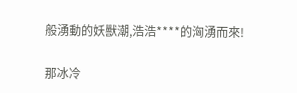般湧動的妖獸潮,浩浩****的洶湧而來!

那冰冷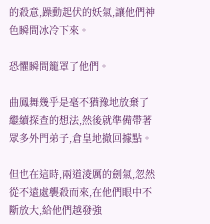的殺意,躁動起伏的妖氣,讓他們神色瞬間冰冷下來。

恐懼瞬間籠罩了他們。

曲鳳舞幾乎是毫不猶豫地放棄了繼續探查的想法,然後就準備帶著眾多外門弟子,倉皇地撤回據點。

但也在這時,兩道淩厲的劍氣,忽然從不遠處襲殺而來,在他們眼中不斷放大,給他們越發強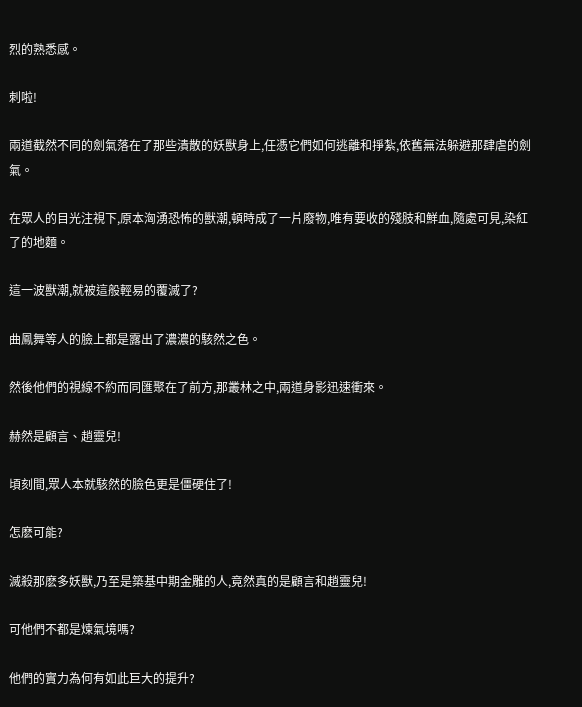烈的熟悉感。

刺啦!

兩道截然不同的劍氣落在了那些潰散的妖獸身上,任憑它們如何逃離和掙紮,依舊無法躲避那肆虐的劍氣。

在眾人的目光注視下,原本洶湧恐怖的獸潮,頓時成了一片廢物,唯有要收的殘肢和鮮血,隨處可見,染紅了的地麵。

這一波獸潮,就被這般輕易的覆滅了?

曲鳳舞等人的臉上都是露出了濃濃的駭然之色。

然後他們的視線不約而同匯聚在了前方,那叢林之中,兩道身影迅速衝來。

赫然是顧言、趙靈兒!

頃刻間,眾人本就駭然的臉色更是僵硬住了!

怎麽可能?

滅殺那麽多妖獸,乃至是築基中期金雕的人,竟然真的是顧言和趙靈兒!

可他們不都是煉氣境嗎?

他們的實力為何有如此巨大的提升?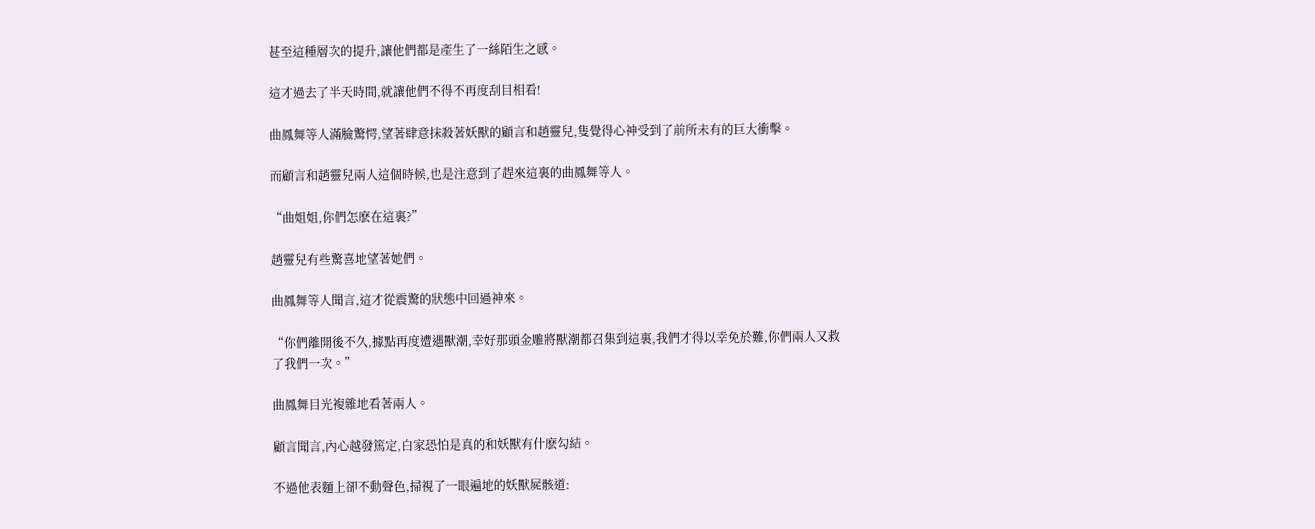甚至這種層次的提升,讓他們都是產生了一絲陌生之感。

這才過去了半天時間,就讓他們不得不再度刮目相看!

曲鳳舞等人滿臉驚愕,望著肆意抹殺著妖獸的顧言和趙靈兒,隻覺得心神受到了前所未有的巨大衝擊。

而顧言和趙靈兒兩人這個時候,也是注意到了趕來這裏的曲鳳舞等人。

“曲姐姐,你們怎麽在這裏?”

趙靈兒有些驚喜地望著她們。

曲鳳舞等人聞言,這才從震驚的狀態中回過神來。

“你們離開後不久,據點再度遭遇獸潮,幸好那頭金雕將獸潮都召集到這裏,我們才得以幸免於難,你們兩人又救了我們一次。”

曲鳳舞目光複雜地看著兩人。

顧言聞言,內心越發篤定,白家恐怕是真的和妖獸有什麽勾結。

不過他表麵上卻不動聲色,掃視了一眼遍地的妖獸屍骸道: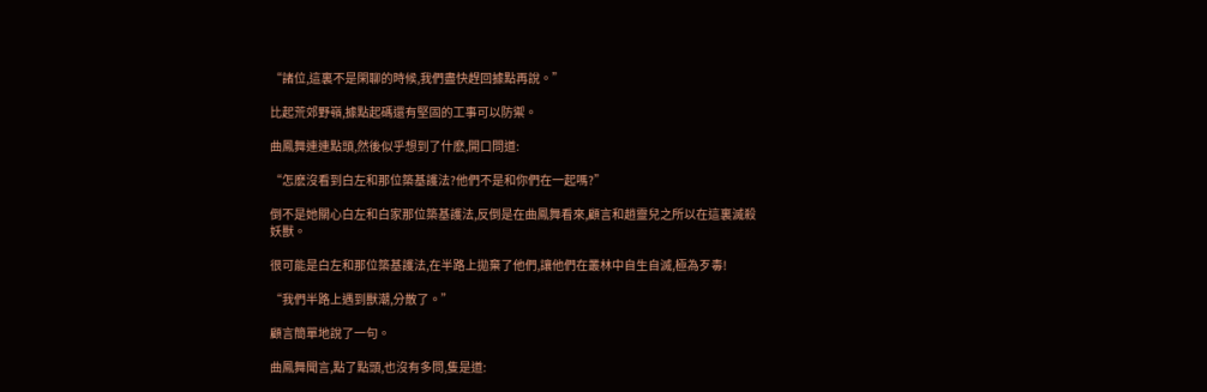“諸位,這裏不是閑聊的時候,我們盡快趕回據點再說。”

比起荒郊野嶺,據點起碼還有堅固的工事可以防禦。

曲鳳舞連連點頭,然後似乎想到了什麽,開口問道:

“怎麽沒看到白左和那位築基護法?他們不是和你們在一起嗎?”

倒不是她關心白左和白家那位築基護法,反倒是在曲鳳舞看來,顧言和趙靈兒之所以在這裏滅殺妖獸。

很可能是白左和那位築基護法,在半路上拋棄了他們,讓他們在叢林中自生自滅,極為歹毒!

“我們半路上遇到獸潮,分散了。”

顧言簡單地說了一句。

曲鳳舞聞言,點了點頭,也沒有多問,隻是道: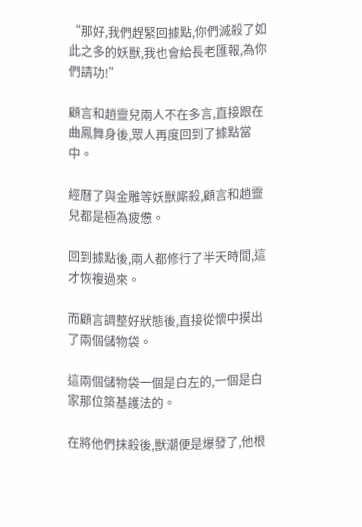“那好,我們趕緊回據點,你們滅殺了如此之多的妖獸,我也會給長老匯報,為你們請功!”

顧言和趙靈兒兩人不在多言,直接跟在曲鳳舞身後,眾人再度回到了據點當中。

經曆了與金雕等妖獸廝殺,顧言和趙靈兒都是極為疲憊。

回到據點後,兩人都修行了半天時間,這才恢複過來。

而顧言調整好狀態後,直接從懷中摸出了兩個儲物袋。

這兩個儲物袋一個是白左的,一個是白家那位築基護法的。

在將他們抹殺後,獸潮便是爆發了,他根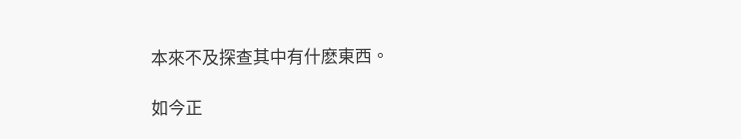本來不及探查其中有什麽東西。

如今正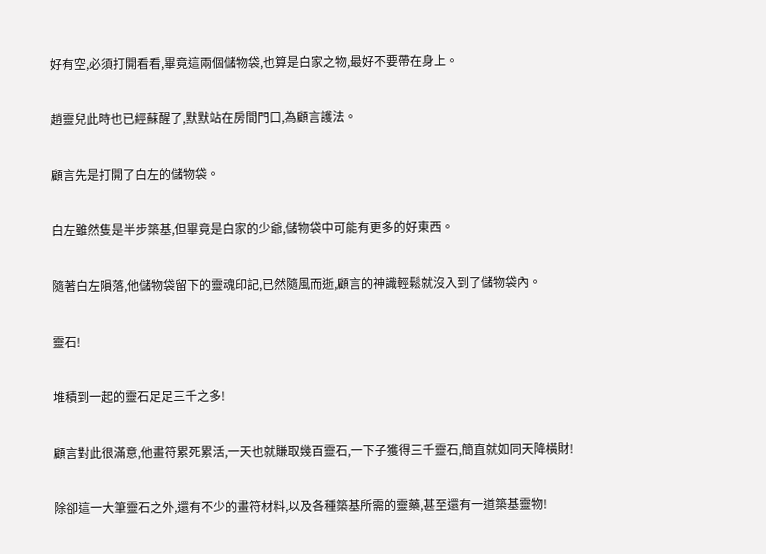好有空,必須打開看看,畢竟這兩個儲物袋,也算是白家之物,最好不要帶在身上。

趙靈兒此時也已經蘇醒了,默默站在房間門口,為顧言護法。

顧言先是打開了白左的儲物袋。

白左雖然隻是半步築基,但畢竟是白家的少爺,儲物袋中可能有更多的好東西。

隨著白左隕落,他儲物袋留下的靈魂印記,已然隨風而逝,顧言的神識輕鬆就沒入到了儲物袋內。

靈石!

堆積到一起的靈石足足三千之多!

顧言對此很滿意,他畫符累死累活,一天也就賺取幾百靈石,一下子獲得三千靈石,簡直就如同天降橫財!

除卻這一大筆靈石之外,還有不少的畫符材料,以及各種築基所需的靈藥,甚至還有一道築基靈物!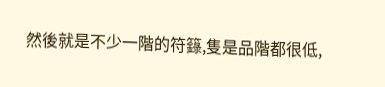然後就是不少一階的符籙,隻是品階都很低,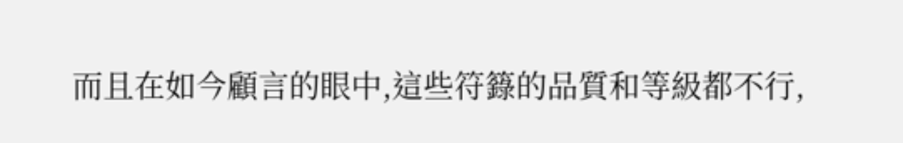而且在如今顧言的眼中,這些符籙的品質和等級都不行,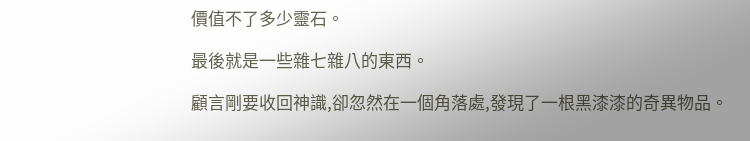價值不了多少靈石。

最後就是一些雜七雜八的東西。

顧言剛要收回神識,卻忽然在一個角落處,發現了一根黑漆漆的奇異物品。